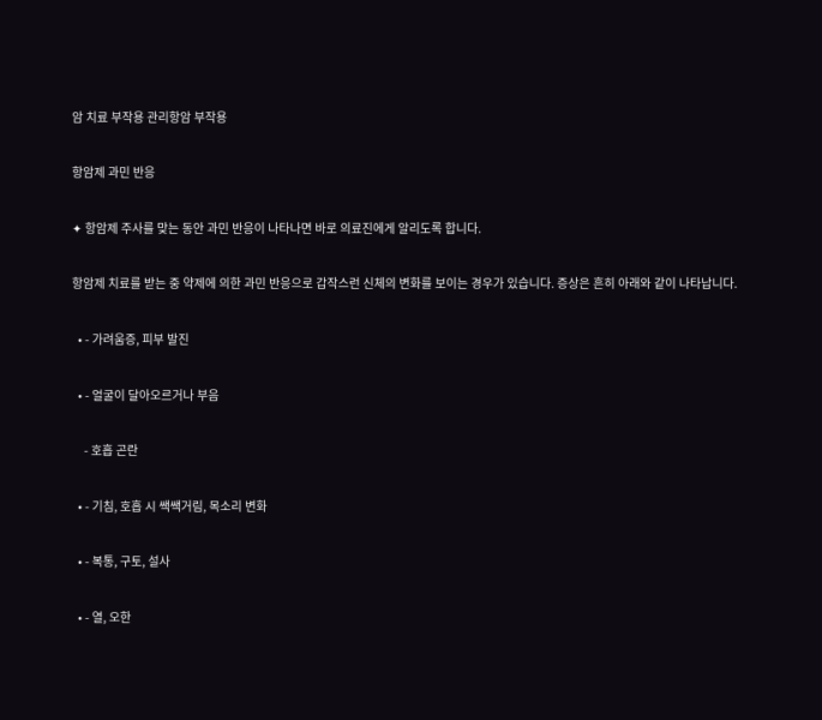암 치료 부작용 관리항암 부작용

항암제 과민 반응

✦ 항암제 주사를 맞는 동안 과민 반응이 나타나면 바로 의료진에게 알리도록 합니다.

항암제 치료를 받는 중 약제에 의한 과민 반응으로 갑작스런 신체의 변화를 보이는 경우가 있습니다. 증상은 흔히 아래와 같이 나타납니다.

  • - 가려움증, 피부 발진

  • - 얼굴이 달아오르거나 부음

    - 호흡 곤란

  • - 기침, 호흡 시 쌕쌕거림, 목소리 변화

  • - 복통, 구토, 설사

  • - 열, 오한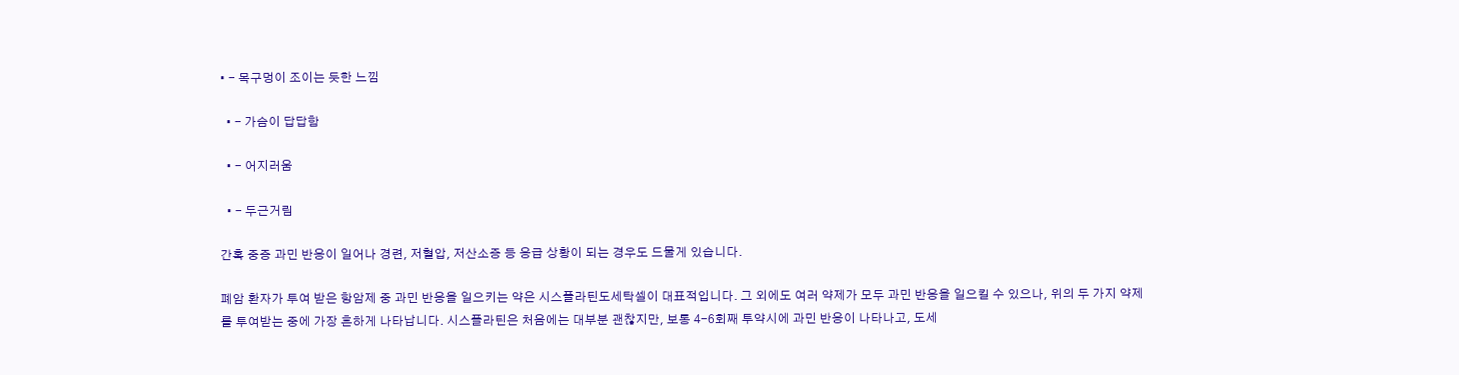• - 목구멍이 조이는 듯한 느낌

  • - 가슴이 답답함

  • - 어지러움

  • - 두근거림

간혹 중증 과민 반응이 일어나 경련, 저혈압, 저산소증 등 응급 상황이 되는 경우도 드물게 있습니다.

폐암 환자가 투여 받은 항암제 중 과민 반응을 일으키는 약은 시스플라틴도세탁셀이 대표적입니다. 그 외에도 여러 약제가 모두 과민 반응을 일으킬 수 있으나, 위의 두 가지 약제를 투여받는 중에 가장 흔하게 나타납니다. 시스플라틴은 처음에는 대부분 괜찮지만, 보통 4-6회째 투약시에 과민 반응이 나타나고, 도세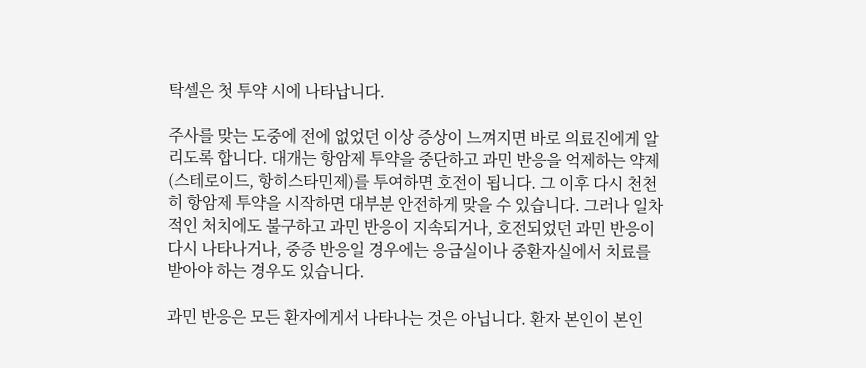탁셀은 첫 투약 시에 나타납니다.

주사를 맞는 도중에 전에 없었던 이상 증상이 느껴지면 바로 의료진에게 알리도록 합니다. 대개는 항암제 투약을 중단하고 과민 반응을 억제하는 약제(스테로이드, 항히스타민제)를 투여하면 호전이 됩니다. 그 이후 다시 천천히 항암제 투약을 시작하면 대부분 안전하게 맞을 수 있습니다. 그러나 일차적인 처치에도 불구하고 과민 반응이 지속되거나, 호전되었던 과민 반응이 다시 나타나거나, 중증 반응일 경우에는 응급실이나 중환자실에서 치료를 받아야 하는 경우도 있습니다.

과민 반응은 모든 환자에게서 나타나는 것은 아닙니다. 환자 본인이 본인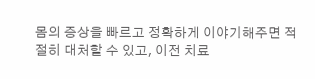몸의 증상을 빠르고 정확하게 이야기해주면 적절히 대처할 수 있고, 이전 치료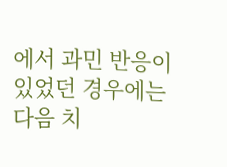에서 과민 반응이 있었던 경우에는 다음 치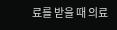료를 받을 때 의료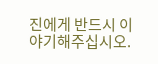진에게 반드시 이야기해주십시오.